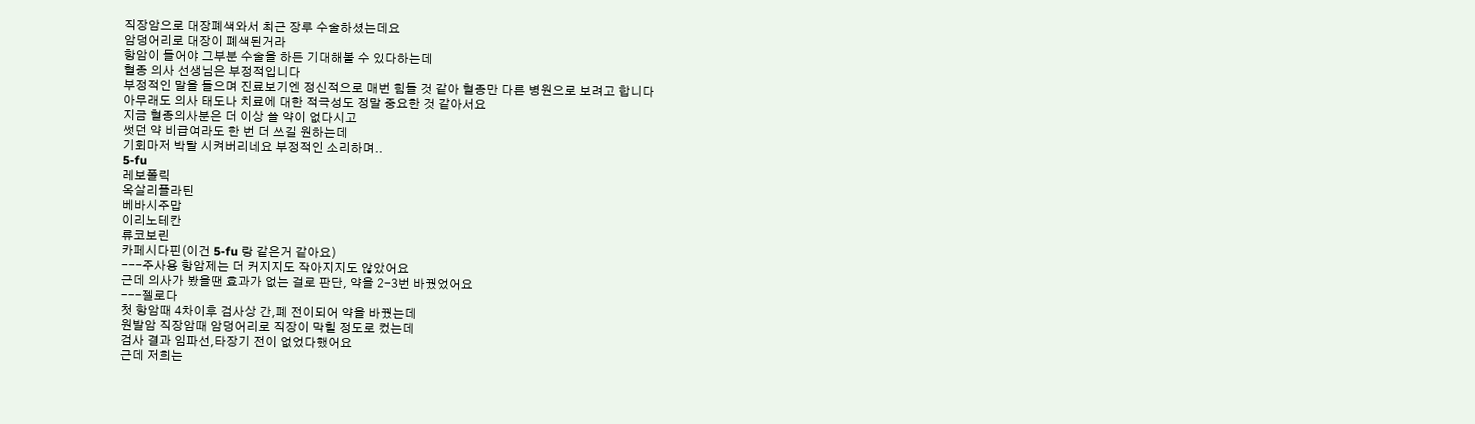직장암으로 대장폐색와서 최근 장루 수술하셨는데요
암덩어리로 대장이 폐색된거라
항암이 들어야 그부분 수술을 하든 기대해볼 수 있다하는데
혈종 의사 선생님은 부정적입니다
부정적인 말을 들으며 진료보기엔 정신적으로 매번 힘들 것 같아 혈종만 다른 병원으로 보려고 합니다
아무래도 의사 태도나 치료에 대한 적극성도 정말 중요한 것 같아서요
지금 혈종의사분은 더 이상 쓸 약이 없다시고
썻던 약 비급여라도 한 번 더 쓰길 원하는데
기회마저 박탈 시켜버리네요 부정적인 소리하며..
5-fu
레보폴릭
옥살리플라틴
베바시주맙
이리노테칸
류코보린
카페시다핀(이건 5-fu 랑 같은거 같아요)
---주사용 항암제는 더 커지지도 작아지지도 않았어요
근데 의사가 봤을땐 효과가 없는 걸로 판단, 약을 2-3번 바꿨었어요
---젤로다
첫 항암때 4차이후 검사상 간,폐 전이되어 약을 바꿨는데
원발암 직장암때 암덩어리로 직장이 막힐 정도로 컸는데
검사 결과 임파선,타장기 전이 없었다했어요
근데 저희는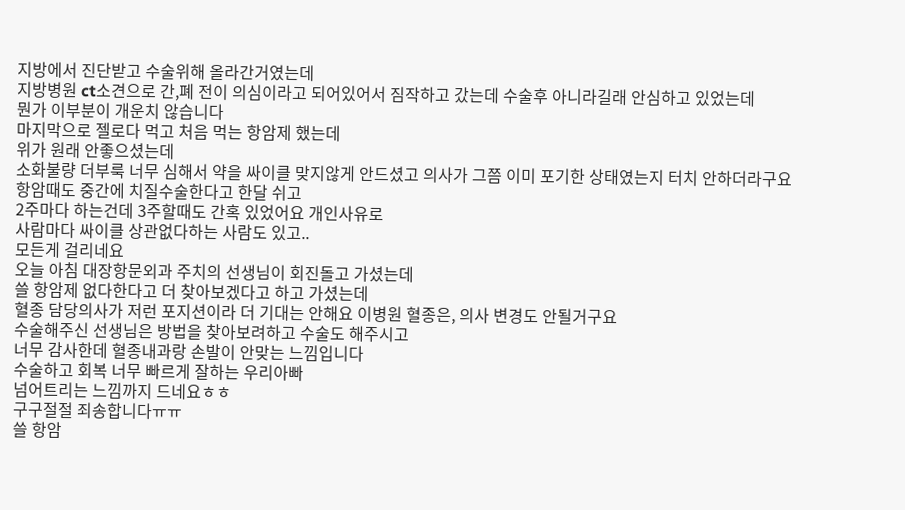지방에서 진단받고 수술위해 올라간거였는데
지방병원 ct소견으로 간,폐 전이 의심이라고 되어있어서 짐작하고 갔는데 수술후 아니라길래 안심하고 있었는데
뭔가 이부분이 개운치 않습니다
마지막으로 젤로다 먹고 처음 먹는 항암제 했는데
위가 원래 안좋으셨는데
소화불량 더부룩 너무 심해서 약을 싸이클 맞지않게 안드셨고 의사가 그쯤 이미 포기한 상태였는지 터치 안하더라구요
항암때도 중간에 치질수술한다고 한달 쉬고
2주마다 하는건데 3주할때도 간혹 있었어요 개인사유로
사람마다 싸이클 상관없다하는 사람도 있고..
모든게 걸리네요
오늘 아침 대장항문외과 주치의 선생님이 회진돌고 가셨는데
쓸 항암제 없다한다고 더 찾아보겠다고 하고 가셨는데
혈종 담당의사가 저런 포지션이라 더 기대는 안해요 이병원 혈종은, 의사 변경도 안될거구요
수술해주신 선생님은 방법을 찾아보려하고 수술도 해주시고
너무 감사한데 혈종내과랑 손발이 안맞는 느낌입니다
수술하고 회복 너무 빠르게 잘하는 우리아빠
넘어트리는 느낌까지 드네요ㅎㅎ
구구절절 죄송합니다ㅠㅠ
쓸 항암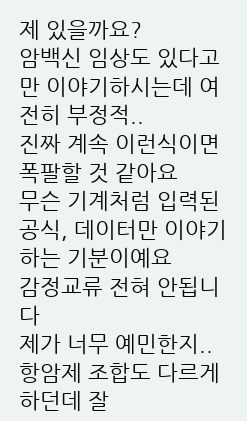제 있을까요?
암백신 임상도 있다고만 이야기하시는데 여전히 부정적..
진짜 계속 이런식이면 폭팔할 것 같아요
무슨 기계처럼 입력된 공식, 데이터만 이야기하는 기분이예요
감정교류 전혀 안됩니다
제가 너무 예민한지..
항암제 조합도 다르게 하던데 잘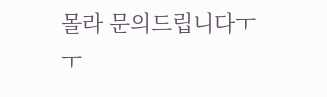몰라 문의드립니다ㅜㅜ